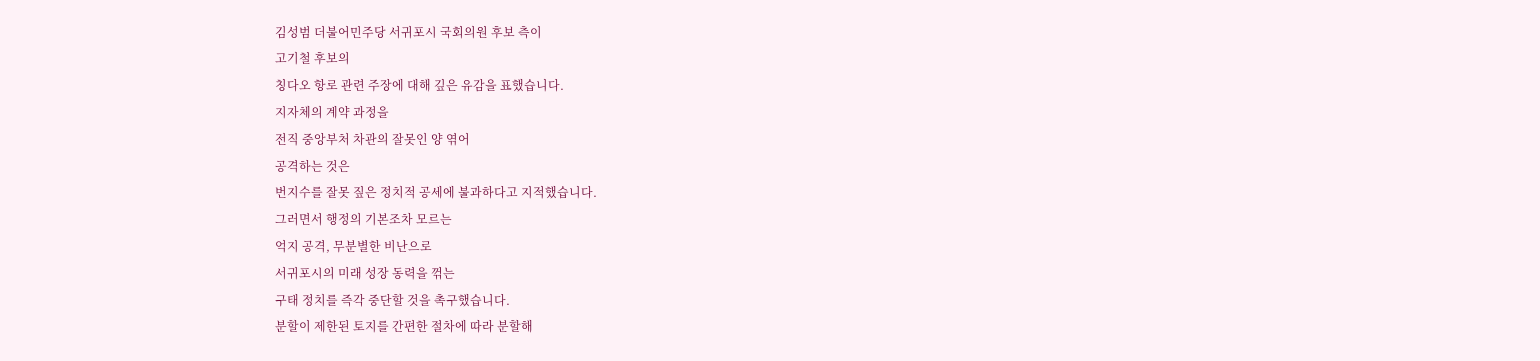김성범 더불어민주당 서귀포시 국회의원 후보 측이
고기철 후보의
칭다오 항로 관련 주장에 대해 깊은 유감을 표했습니다.
지자체의 계약 과정을
전직 중앙부처 차관의 잘못인 양 엮어
공격하는 것은
번지수를 잘못 짚은 정치적 공세에 불과하다고 지적했습니다.
그러면서 행정의 기본조차 모르는
억지 공격, 무분별한 비난으로
서귀포시의 미래 성장 동력을 꺾는
구태 정치를 즉각 중단할 것을 촉구했습니다.
분할이 제한된 토지를 간편한 절차에 따라 분할해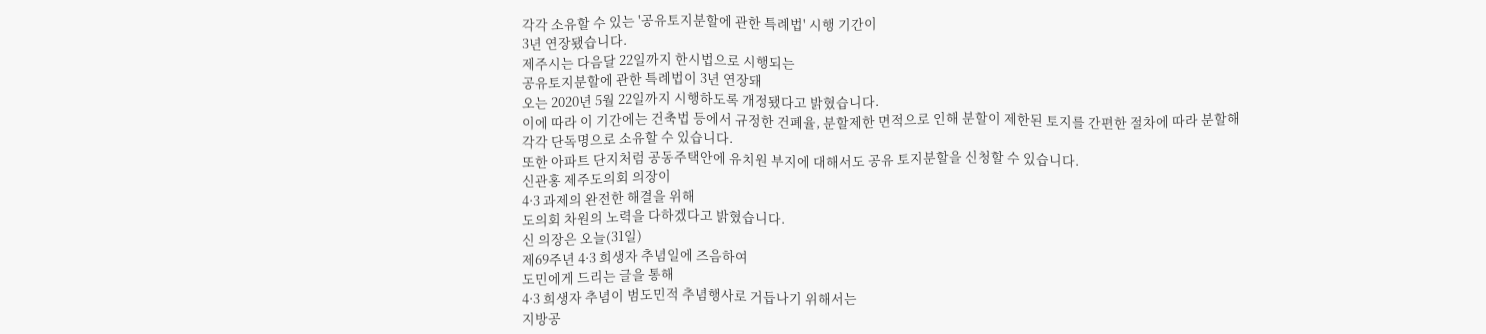각각 소유할 수 있는 '공유토지분할에 관한 특례법' 시행 기간이
3년 연장됐습니다.
제주시는 다음달 22일까지 한시법으로 시행되는
공유토지분할에 관한 특례법이 3년 연장돼
오는 2020년 5월 22일까지 시행하도록 개정됐다고 밝혔습니다.
이에 따라 이 기간에는 건축법 등에서 규정한 건폐율, 분할제한 면적으로 인해 분할이 제한된 토지를 간편한 절차에 따라 분할해
각각 단독명으로 소유할 수 있습니다.
또한 아파트 단지처럼 공동주택안에 유치원 부지에 대해서도 공유 토지분할을 신청할 수 있습니다.
신관홍 제주도의회 의장이
4·3 과제의 완전한 해결을 위해
도의회 차원의 노력을 다하겠다고 밝혔습니다.
신 의장은 오늘(31일)
제69주년 4·3 희생자 추념일에 즈음하여
도민에게 드리는 글을 통해
4·3 희생자 추념이 범도민적 추념행사로 거듭나기 위해서는
지방공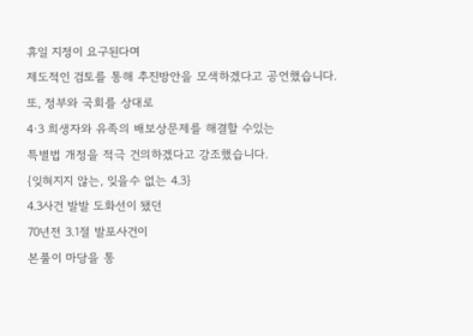휴일 지정이 요구된다며
제도적인 검토를 통해 추진방안을 모색하겠다고 공언했습니다.
또, 정부와 국회를 상대로
4·3 희생자와 유족의 배보상문제를 해결할 수있는
특별법 개정을 적극 건의하겠다고 강조했습니다.
{잊혀지지 않는, 잊을수 없는 4.3}
4.3사건 발발 도화선이 됐던
70년전 3.1절 발포사건이
본풀이 마당을 통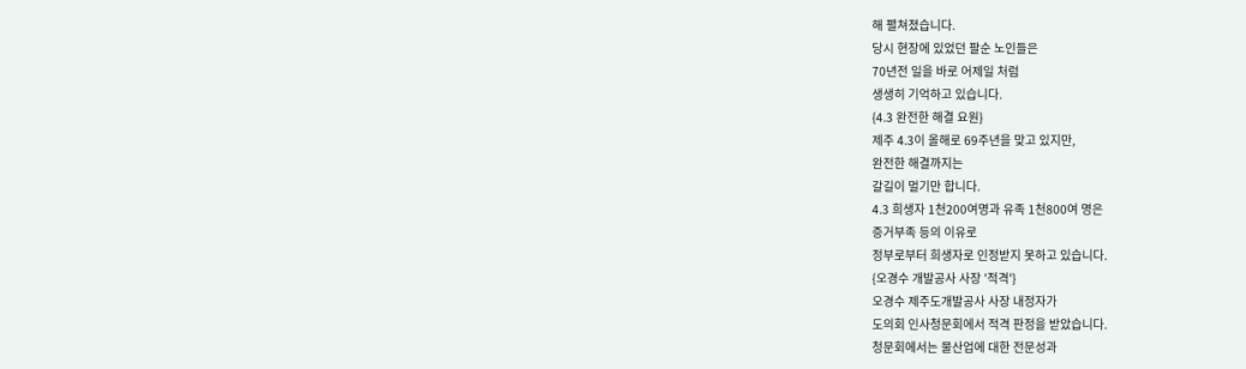해 펼쳐졌습니다.
당시 현장에 있었던 팔순 노인들은
70년전 일을 바로 어제일 처럼
생생히 기억하고 있습니다.
{4.3 완전한 해결 요원}
제주 4.3이 올해로 69주년을 맞고 있지만,
완전한 해결까지는
갈길이 멀기만 합니다.
4.3 희생자 1천200여명과 유족 1천800여 명은
증거부족 등의 이유로
정부로부터 희생자로 인정받지 못하고 있습니다.
{오경수 개발공사 사장 '적격'}
오경수 제주도개발공사 사장 내정자가
도의회 인사청문회에서 적격 판정을 받았습니다.
청문회에서는 물산업에 대한 전문성과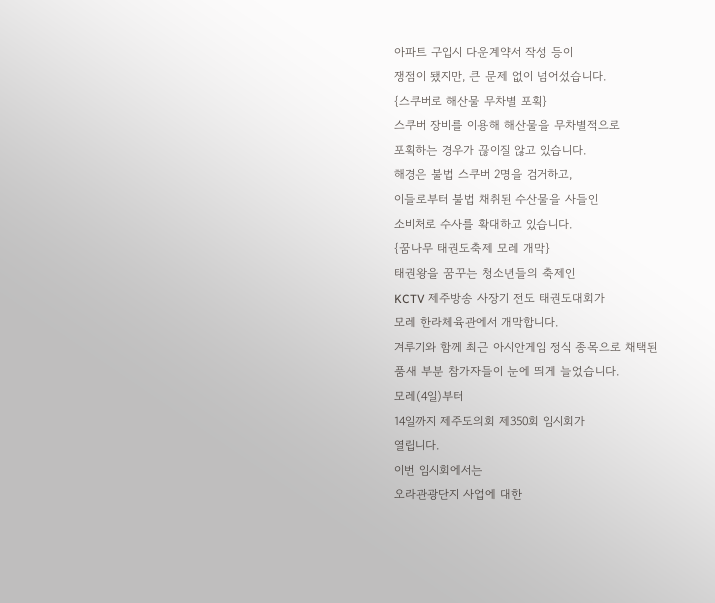아파트 구입시 다운계약서 작성 등이
쟁점이 됐지만, 큰 문제 없이 넘어섰습니다.
{스쿠버로 해산물 무차별 포획}
스쿠버 장비를 이용해 해산물을 무차별적으로
포획하는 경우가 끊이질 않고 있습니다.
해경은 불법 스쿠버 2명을 검거하고,
이들로부터 불법 채취된 수산물을 사들인
소비처로 수사를 확대하고 있습니다.
{꿈나무 태권도축제 모레 개막}
태권왕을 꿈꾸는 청소년들의 축제인
KCTV 제주방송 사장기 전도 태권도대회가
모레 한라체육관에서 개막합니다.
겨루기와 함께 최근 아시안게임 정식 종목으로 채택된
품새 부분 참가자들이 눈에 띄게 늘었습니다.
모레(4일)부터
14일까지 제주도의회 제350회 임시회가
열립니다.
이번 임시회에서는
오라관광단지 사업에 대한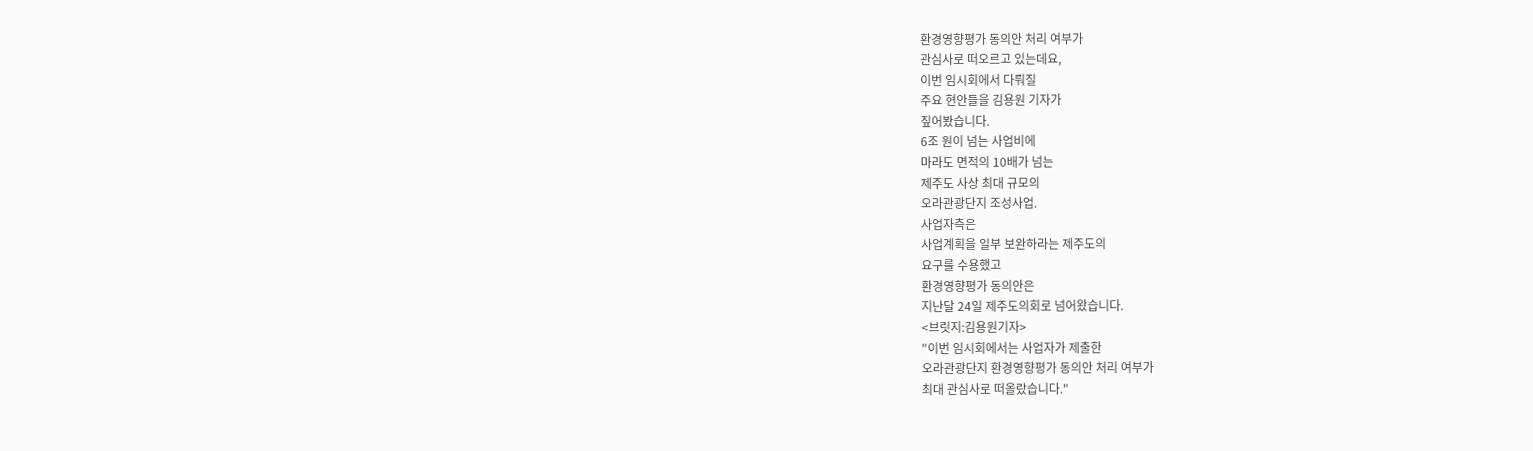환경영향평가 동의안 처리 여부가
관심사로 떠오르고 있는데요,
이번 임시회에서 다뤄질
주요 현안들을 김용원 기자가
짚어봤습니다.
6조 원이 넘는 사업비에
마라도 면적의 10배가 넘는
제주도 사상 최대 규모의
오라관광단지 조성사업.
사업자측은
사업계획을 일부 보완하라는 제주도의
요구를 수용했고
환경영향평가 동의안은
지난달 24일 제주도의회로 넘어왔습니다.
<브릿지:김용원기자>
"이번 임시회에서는 사업자가 제출한
오라관광단지 환경영향평가 동의안 처리 여부가
최대 관심사로 떠올랐습니다."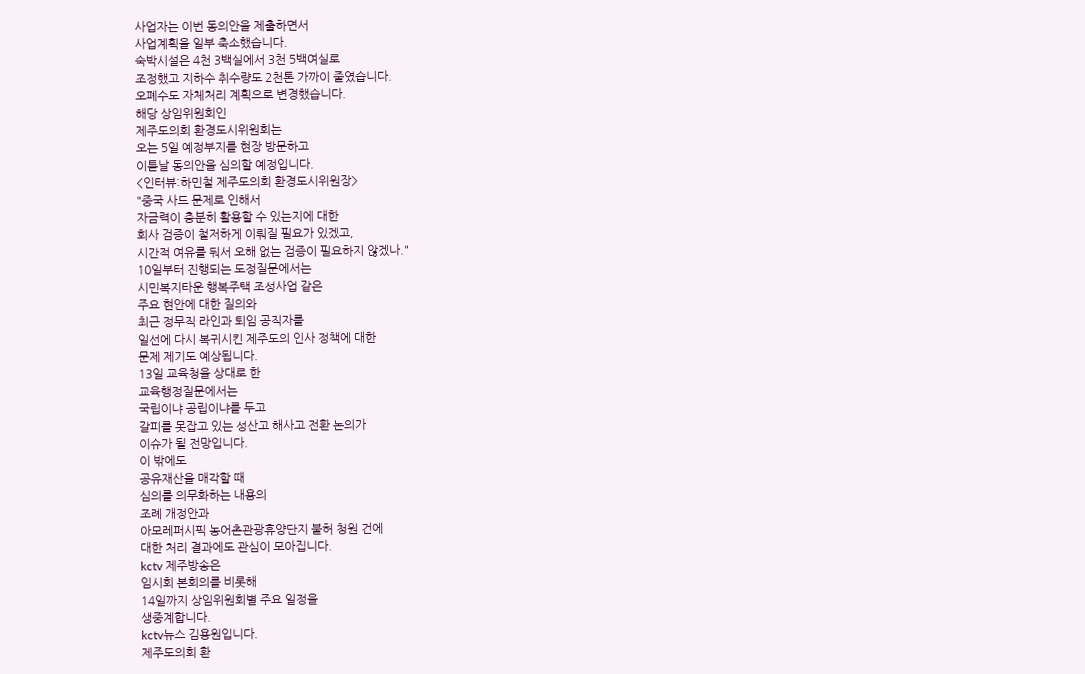사업자는 이번 동의안을 제출하면서
사업계획을 일부 축소했습니다.
숙박시설은 4천 3백실에서 3천 5백여실로
조정했고 지하수 취수량도 2천톤 가까이 줄였습니다.
오폐수도 자체처리 계획으로 변경했습니다.
해당 상임위원회인
제주도의회 환경도시위원회는
오는 5일 예정부지를 현장 방문하고
이튿날 동의안을 심의할 예정입니다.
<인터뷰:하민철 제주도의회 환경도시위원장>
"중국 사드 문제로 인해서
자금력이 충분히 활용할 수 있는지에 대한
회사 검증이 철저하게 이뤄질 필요가 있겠고,
시간적 여유를 둬서 오해 없는 검증이 필요하지 않겠나."
10일부터 진행되는 도정질문에서는
시민복지타운 행복주택 조성사업 같은
주요 현안에 대한 질의와
최근 정무직 라인과 퇴임 공직자를
일선에 다시 복귀시킨 제주도의 인사 정책에 대한
문제 제기도 예상됩니다.
13일 교육청을 상대로 한
교육행정질문에서는
국립이냐 공립이냐를 두고
갈피를 못잡고 있는 성산고 해사고 전환 논의가
이슈가 될 전망입니다.
이 밖에도
공유재산을 매각할 때
심의를 의무화하는 내용의
조례 개정안과
아모레퍼시픽 농어촌관광휴양단지 불허 청원 건에
대한 처리 결과에도 관심이 모아집니다.
kctv 제주방송은
임시회 본회의를 비롯해
14일까지 상임위원회별 주요 일정을
생중계합니다.
kctv뉴스 김용원입니다.
제주도의회 환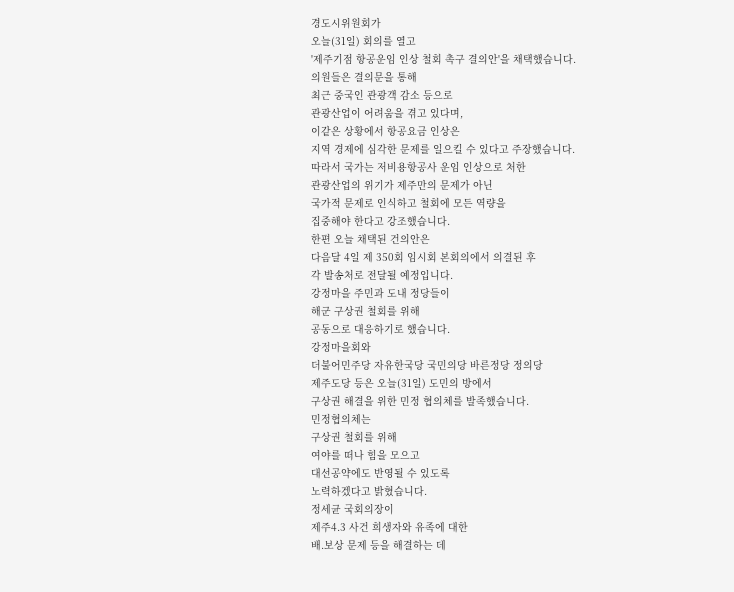경도시위원회가
오늘(31일) 회의를 열고
'제주기점 항공운임 인상 철회 촉구 결의안'을 채택했습니다.
의원들은 결의문을 통해
최근 중국인 관광객 감소 등으로
관광산업이 어려움을 겪고 있다며,
이같은 상황에서 항공요금 인상은
지역 경제에 심각한 문제를 일으킬 수 있다고 주장했습니다.
따라서 국가는 저비용항공사 운임 인상으로 처한
관광산업의 위기가 제주만의 문제가 아닌
국가적 문제로 인식하고 철회에 모든 역량을
집중해야 한다고 강조했습니다.
한편 오늘 채택된 건의안은
다음달 4일 제 350회 임시회 본회의에서 의결된 후
각 발송처로 전달될 예정입니다.
강정마을 주민과 도내 정당들이
해군 구상권 철회를 위해
공동으로 대응하기로 했습니다.
강정마을회와
더불어민주당 자유한국당 국민의당 바른정당 정의당
제주도당 등은 오늘(31일) 도민의 방에서
구상권 해결을 위한 민정 협의체를 발족했습니다.
민정협의체는
구상권 철회를 위해
여야를 떠나 힘을 모으고
대선공약에도 반영될 수 있도록
노력하겠다고 밝혔습니다.
정세균 국회의장이
제주4.3 사건 희생자와 유족에 대한
배.보상 문제 등을 해결하는 데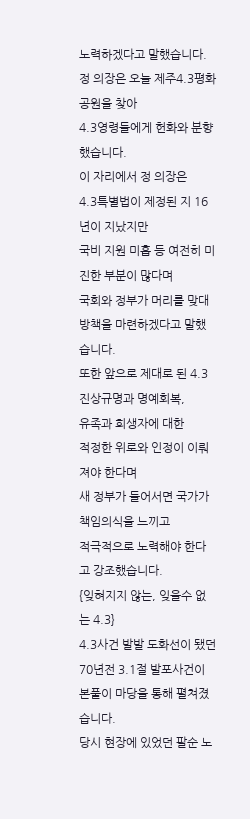노력하겠다고 말했습니다.
정 의장은 오늘 제주4.3평화공원을 찾아
4.3영령들에게 헌화와 분향했습니다.
이 자리에서 정 의장은
4.3특별법이 제정된 지 16년이 지났지만
국비 지원 미흡 등 여전히 미진한 부분이 많다며
국회와 정부가 머리를 맞대
방책을 마련하겠다고 말했습니다.
또한 앞으로 제대로 된 4.3 진상규명과 명예회복,
유족과 희생자에 대한
적정한 위로와 인정이 이뤄져야 한다며
새 정부가 들어서면 국가가 책임의식을 느끼고
적극적으로 노력해야 한다고 강조했습니다.
{잊혀지지 않는, 잊을수 없는 4.3}
4.3사건 발발 도화선이 됐던
70년전 3.1절 발포사건이
본풀이 마당을 통해 펼쳐졌습니다.
당시 현장에 있었던 팔순 노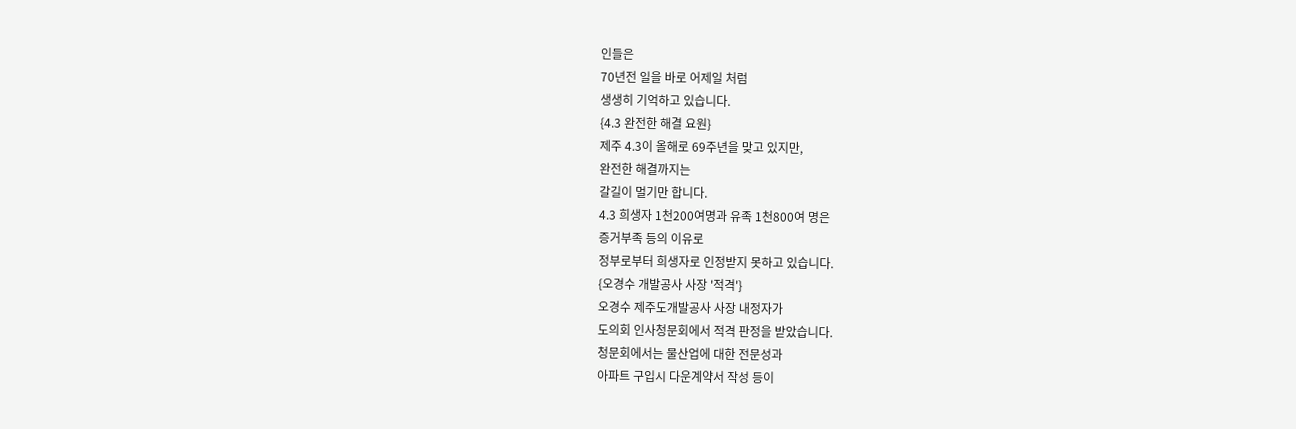인들은
70년전 일을 바로 어제일 처럼
생생히 기억하고 있습니다.
{4.3 완전한 해결 요원}
제주 4.3이 올해로 69주년을 맞고 있지만,
완전한 해결까지는
갈길이 멀기만 합니다.
4.3 희생자 1천200여명과 유족 1천800여 명은
증거부족 등의 이유로
정부로부터 희생자로 인정받지 못하고 있습니다.
{오경수 개발공사 사장 '적격'}
오경수 제주도개발공사 사장 내정자가
도의회 인사청문회에서 적격 판정을 받았습니다.
청문회에서는 물산업에 대한 전문성과
아파트 구입시 다운계약서 작성 등이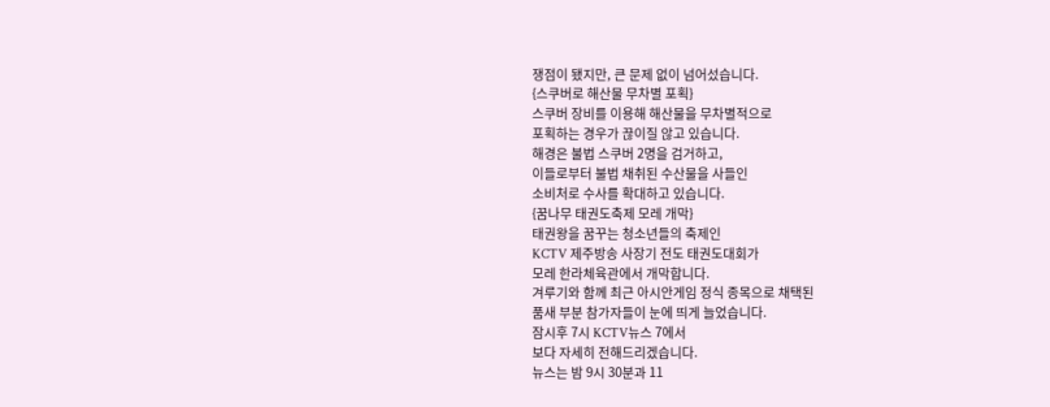쟁점이 됐지만, 큰 문제 없이 넘어섰습니다.
{스쿠버로 해산물 무차별 포획}
스쿠버 장비를 이용해 해산물을 무차별적으로
포획하는 경우가 끊이질 않고 있습니다.
해경은 불법 스쿠버 2명을 검거하고,
이들로부터 불법 채취된 수산물을 사들인
소비처로 수사를 확대하고 있습니다.
{꿈나무 태권도축제 모레 개막}
태권왕을 꿈꾸는 청소년들의 축제인
KCTV 제주방송 사장기 전도 태권도대회가
모레 한라체육관에서 개막합니다.
겨루기와 함께 최근 아시안게임 정식 종목으로 채택된
품새 부분 참가자들이 눈에 띄게 늘었습니다.
잠시후 7시 KCTV뉴스 7에서
보다 자세히 전해드리겠습니다.
뉴스는 밤 9시 30분과 11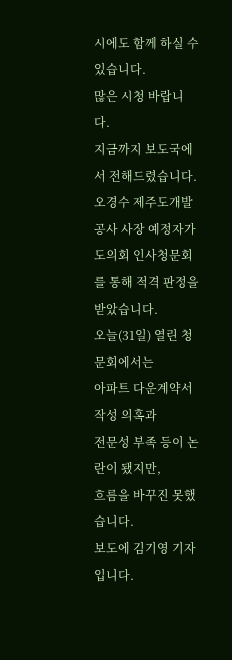시에도 함께 하실 수 있습니다.
많은 시청 바랍니다.
지금까지 보도국에서 전해드렸습니다.
오경수 제주도개발공사 사장 예정자가
도의회 인사청문회를 통해 적격 판정을 받았습니다.
오늘(31일) 열린 청문회에서는
아파트 다운계약서 작성 의혹과
전문성 부족 등이 논란이 됐지만,
흐름을 바꾸진 못했습니다.
보도에 김기영 기자입니다.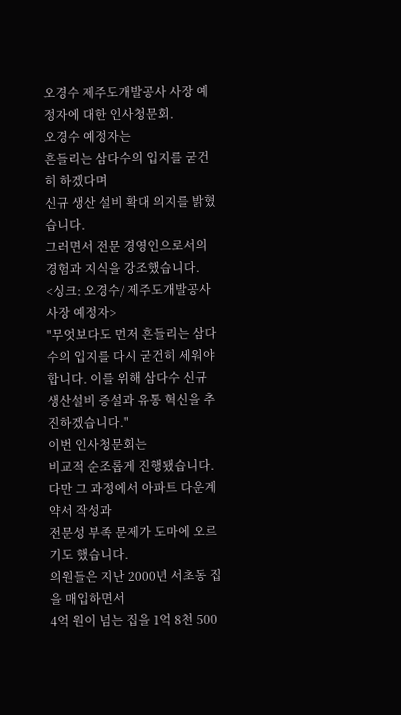오경수 제주도개발공사 사장 예정자에 대한 인사청문회.
오경수 예정자는
흔들리는 삼다수의 입지를 굳건히 하겠다며
신규 생산 설비 확대 의지를 밝혔습니다.
그러면서 전문 경영인으로서의
경험과 지식을 강조했습니다.
<싱크: 오경수/ 제주도개발공사 사장 예정자>
"무엇보다도 먼저 흔들리는 삼다수의 입지를 다시 굳건히 세워야 합니다. 이를 위해 삼다수 신규 생산설비 증설과 유통 혁신을 추진하겠습니다."
이번 인사청문회는
비교적 순조롭게 진행됐습니다.
다만 그 과정에서 아파트 다운계약서 작성과
전문성 부족 문제가 도마에 오르기도 했습니다.
의원들은 지난 2000년 서초동 집을 매입하면서
4억 원이 넘는 집을 1억 8천 500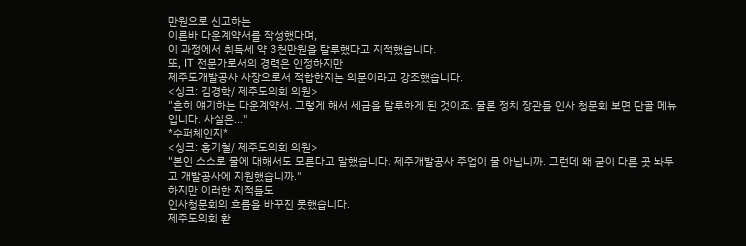만원으로 신고하는
이른바 다운계약서를 작성했다며,
이 과정에서 취득세 약 3천만원을 탈루했다고 지적했습니다.
또, IT 전문가로서의 경력은 인정하지만
제주도개발공사 사장으로서 적합한지는 의문이라고 강조했습니다.
<싱크: 김경학/ 제주도의회 의원>
"흔히 얘기하는 다운계약서. 그렇게 해서 세금을 탈루하게 된 것이죠. 물론 정치 장관들 인사 청문회 보면 단골 메뉴입니다. 사실은..."
*수퍼체인지*
<싱크: 홍기철/ 제주도의회 의원>
"본인 스스로 물에 대해서도 모른다고 말했습니다. 제주개발공사 주업이 물 아닙니까. 그런데 왜 굳이 다른 곳 놔두고 개발공사에 지원했습니까."
하지만 이러한 지적들도
인사청문회의 흐름을 바꾸진 못했습니다.
제주도의회 환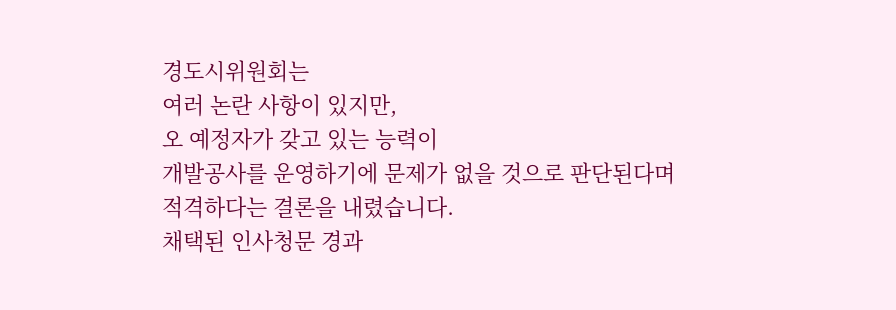경도시위원회는
여러 논란 사항이 있지만,
오 예정자가 갖고 있는 능력이
개발공사를 운영하기에 문제가 없을 것으로 판단된다며
적격하다는 결론을 내렸습니다.
채택된 인사청문 경과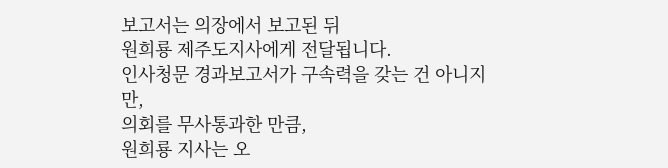보고서는 의장에서 보고된 뒤
원희룡 제주도지사에게 전달됩니다.
인사청문 경과보고서가 구속력을 갖는 건 아니지만,
의회를 무사통과한 만큼,
원희룡 지사는 오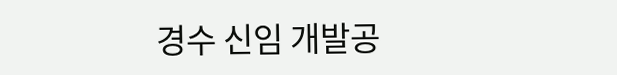경수 신임 개발공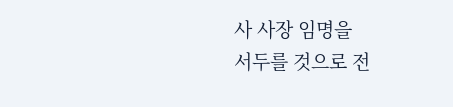사 사장 임명을
서두를 것으로 전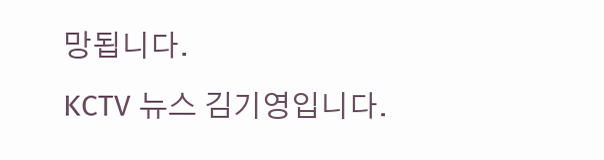망됩니다.
KCTV 뉴스 김기영입니다.